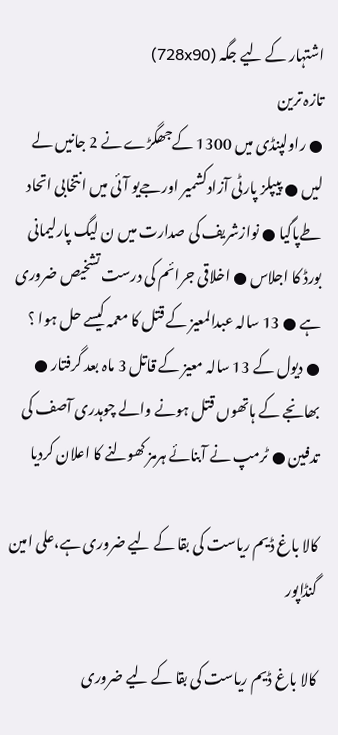اشتہار کے لیے جگہ (728x90)
تازہ ترین
● راولپنڈی میں 1300 کےجھگڑے نے 2 جانیں لے لیں ● پیپلز پارٹی آزادکشمیر اورجےیو آئی میں انتخابی اتحاد طےپاگیا ● نوازشریف کی صدارت میں ن لیگ پارلیمانی بورڈ کا اجلاس ● اخلاقی جرائم کی درست تشخیص ضروری ہے ● 13 سالہ عبدالمعیز کے قتل کا معمہ کیسے حل ہوا ؟ ● دیول کے 13 سالہ معیز کے قاتل 3 ماہ بعد گرفتار ● بھانجے کے ہاتھوں قتل ہونے والے چوہدری آصف کی تدفین ● ٹرمپ نے آبنائے ہرمز کھولنے کا اعلان کردیا

کالا باغ ڈیم ریاست کی بقا کے لیے ضروری ہے،علی امین گنڈاپور

کالا باغ ڈیم ریاست کی بقا کے لیے ضروری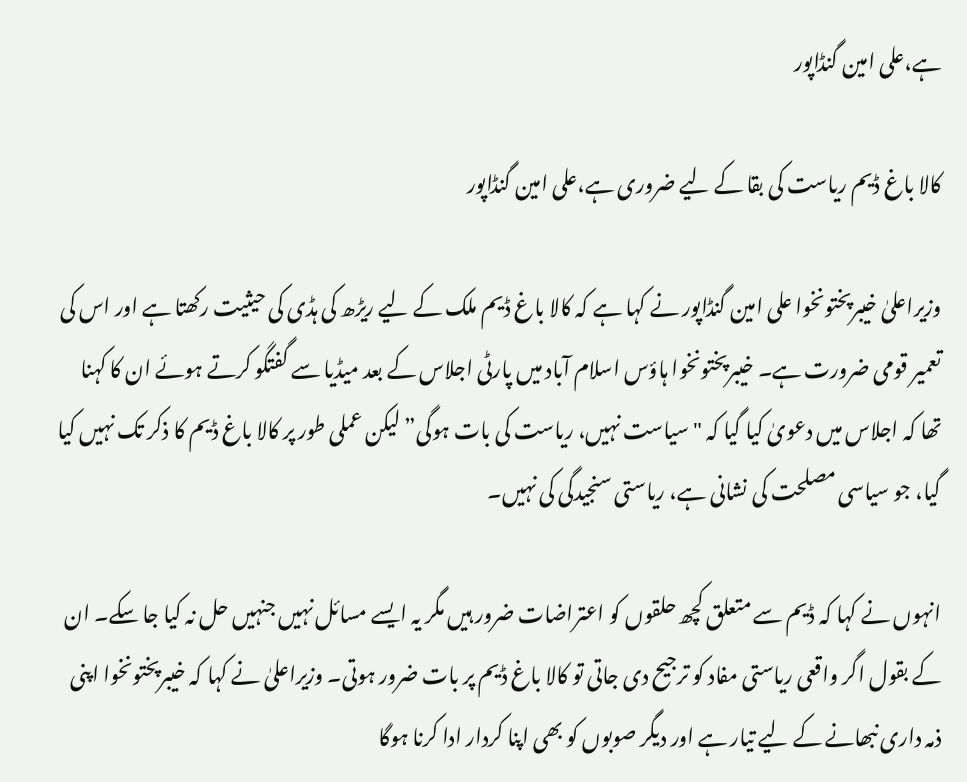ہے،علی امین گنڈاپور

کالا باغ ڈیم ریاست کی بقا کے لیے ضروری ہے،علی امین گنڈاپور

وزیراعلیٰ خیبرپختونخوا علی امین گنڈاپور نے کہا ہے کہ کالا باغ ڈیم ملک کے لیے ریڑھ کی ہڈی کی حیثیت رکھتا ہے اور اس کی تعمیر قومی ضرورت ہے۔ خیبرپختونخوا ہاؤس اسلام آباد میں پارٹی اجلاس کے بعد میڈیا سے گفتگو کرتے ہوئے ان کا کہنا تھا کہ اجلاس میں دعویٰ کیا گیا کہ "سیاست نہیں، ریاست کی بات ہوگی” لیکن عملی طور پر کالا باغ ڈیم کا ذکر تک نہیں کیا گیا، جو سیاسی مصلحت کی نشانی ہے، ریاستی سنجیدگی کی نہیں۔

انہوں نے کہا کہ ڈیم سے متعلق کچھ حلقوں کو اعتراضات ضرور ہیں مگر یہ ایسے مسائل نہیں جنہیں حل نہ کیا جا سکے۔ ان کے بقول اگر واقعی ریاستی مفاد کو ترجیح دی جاتی تو کالا باغ ڈیم پر بات ضرور ہوتی۔ وزیراعلیٰ نے کہا کہ خیبرپختونخوا اپنی ذمہ داری نبھانے کے لیے تیار ہے اور دیگر صوبوں کو بھی اپنا کردار ادا کرنا ہوگا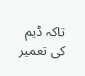تاکہ ڈیم کی تعمیر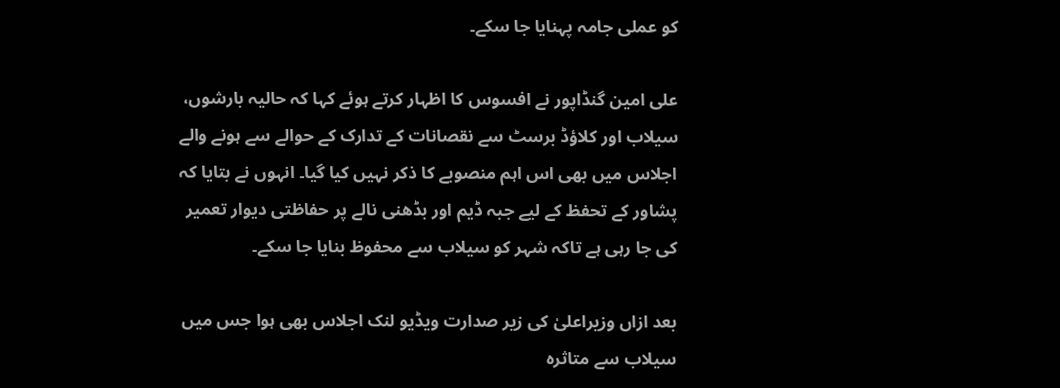کو عملی جامہ پہنایا جا سکے۔

علی امین گنڈاپور نے افسوس کا اظہار کرتے ہوئے کہا کہ حالیہ بارشوں، سیلاب اور کلاؤڈ برسٹ سے نقصانات کے تدارک کے حوالے سے ہونے والے اجلاس میں بھی اس اہم منصوبے کا ذکر نہیں کیا گیا۔ انہوں نے بتایا کہ پشاور کے تحفظ کے لیے جبہ ڈیم اور بڈھنی نالے پر حفاظتی دیوار تعمیر کی جا رہی ہے تاکہ شہر کو سیلاب سے محفوظ بنایا جا سکے۔

بعد ازاں وزیراعلیٰ کی زیر صدارت ویڈیو لنک اجلاس بھی ہوا جس میں سیلاب سے متاثرہ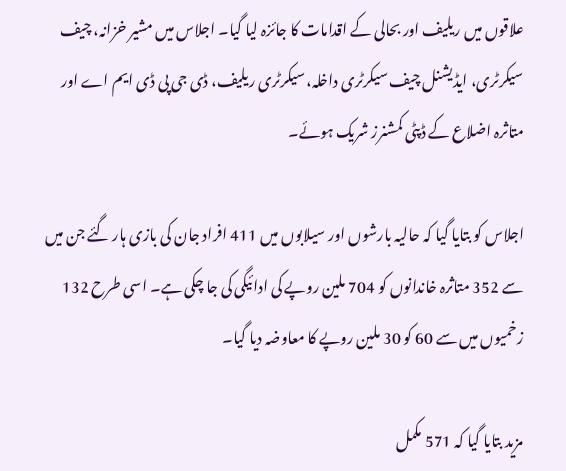علاقوں میں ریلیف اور بحالی کے اقدامات کا جائزہ لیا گیا۔ اجلاس میں مشیر خزانہ، چیف سیکرٹری، ایڈیشنل چیف سیکرٹری داخلہ، سیکرٹری ریلیف، ڈی جی پی ڈی ایم اے اور متاثرہ اضلاع کے ڈپٹی کمشنرز شریک ہوئے۔

اجلاس کو بتایا گیا کہ حالیہ بارشوں اور سیلابوں میں 411 افراد جان کی بازی ہار گئے جن میں سے 352 متاثرہ خاندانوں کو 704 ملین روپے کی ادائیگی کی جا چکی ہے۔ اسی طرح 132 زخمیوں میں سے 60 کو 30 ملین روپے کا معاوضہ دیا گیا۔

مزید بتایا گیا کہ 571 مکمل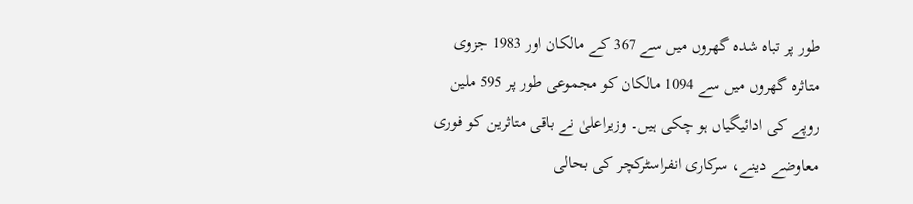طور پر تباہ شدہ گھروں میں سے 367 کے مالکان اور 1983 جزوی متاثرہ گھروں میں سے 1094 مالکان کو مجموعی طور پر 595 ملین روپے کی ادائیگیاں ہو چکی ہیں۔ وزیراعلیٰ نے باقی متاثرین کو فوری معاوضے دینے، سرکاری انفراسٹرکچر کی بحالی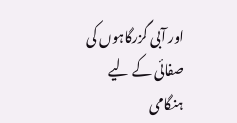اور آبی گزرگاہوں کی صفائی کے لیے ہنگامی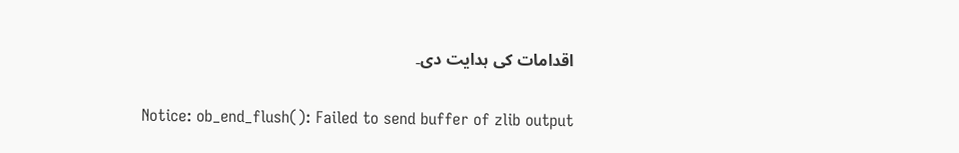اقدامات کی ہدایت دی۔


Notice: ob_end_flush(): Failed to send buffer of zlib output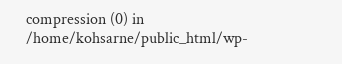compression (0) in /home/kohsarne/public_html/wp-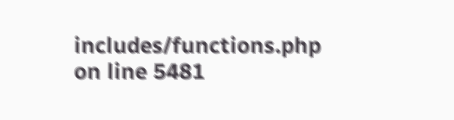includes/functions.php on line 5481